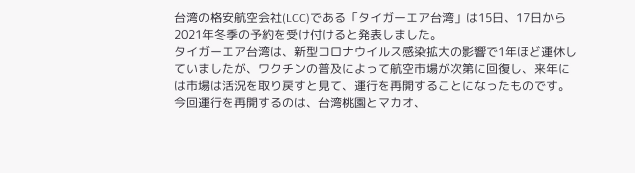台湾の格安航空会社(LCC)である「タイガーエア台湾」は15日、17日から2021年冬季の予約を受け付けると発表しました。
タイガーエア台湾は、新型コロナウイルス感染拡大の影響で1年ほど運休していましたが、ワクチンの普及によって航空市場が次第に回復し、来年には市場は活況を取り戻すと見て、運行を再開することになったものです。
今回運行を再開するのは、台湾桃園とマカオ、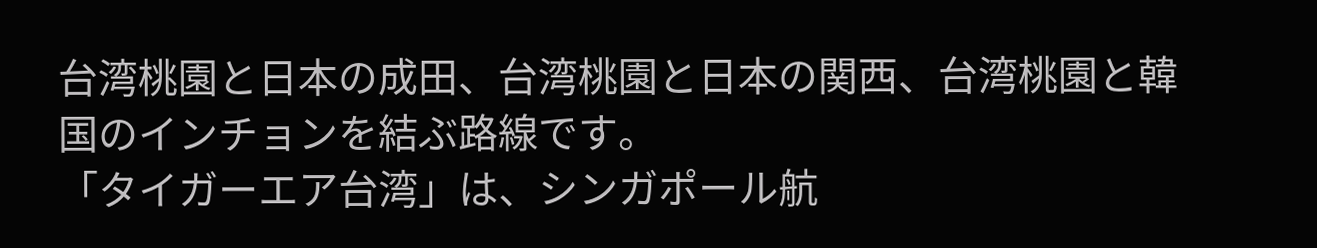台湾桃園と日本の成田、台湾桃園と日本の関西、台湾桃園と韓国のインチョンを結ぶ路線です。
「タイガーエア台湾」は、シンガポール航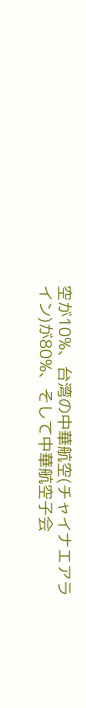空が10%、台湾の中華航空(チャイナエアライン)が80%、そして中華航空子会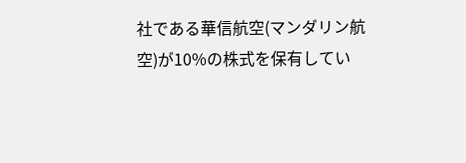社である華信航空(マンダリン航空)が10%の株式を保有してい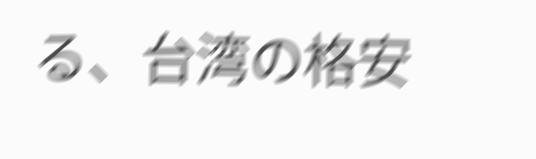る、台湾の格安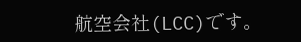航空会社(LCC)です。